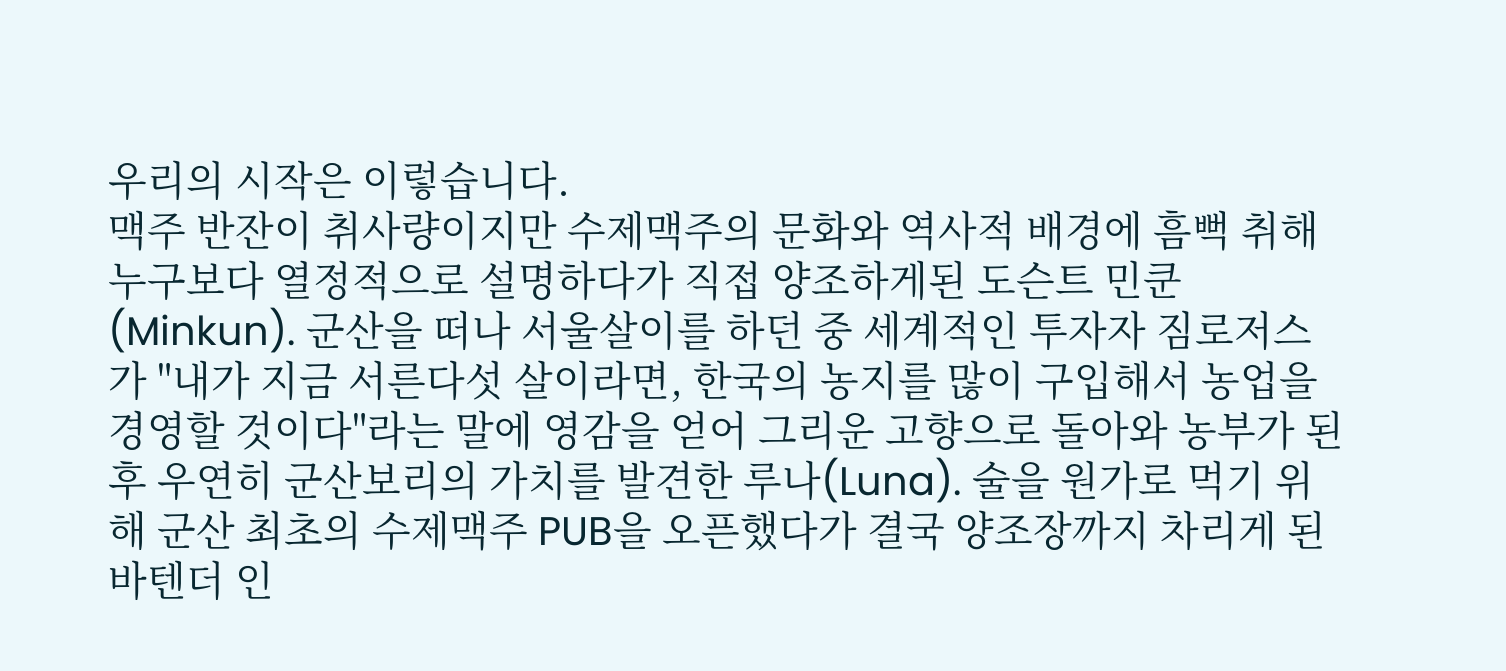우리의 시작은 이렇습니다.
맥주 반잔이 취사량이지만 수제맥주의 문화와 역사적 배경에 흠뻑 취해 누구보다 열정적으로 설명하다가 직접 양조하게된 도슨트 민쿤(Minkun). 군산을 떠나 서울살이를 하던 중 세계적인 투자자 짐로저스가 "내가 지금 서른다섯 살이라면, 한국의 농지를 많이 구입해서 농업을 경영할 것이다"라는 말에 영감을 얻어 그리운 고향으로 돌아와 농부가 된 후 우연히 군산보리의 가치를 발견한 루나(Luna). 술을 원가로 먹기 위해 군산 최초의 수제맥주 PUB을 오픈했다가 결국 양조장까지 차리게 된 바텐더 인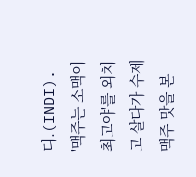디.(INDI). '맥주는 소맥이 최고야'를 외치고 살다가 수제맥주 맛을 본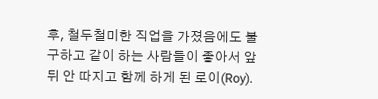후, 철두철미한 직업을 가졌음에도 불구하고 같이 하는 사람들이 좋아서 앞뒤 안 따지고 함께 하게 된 로이(Roy).